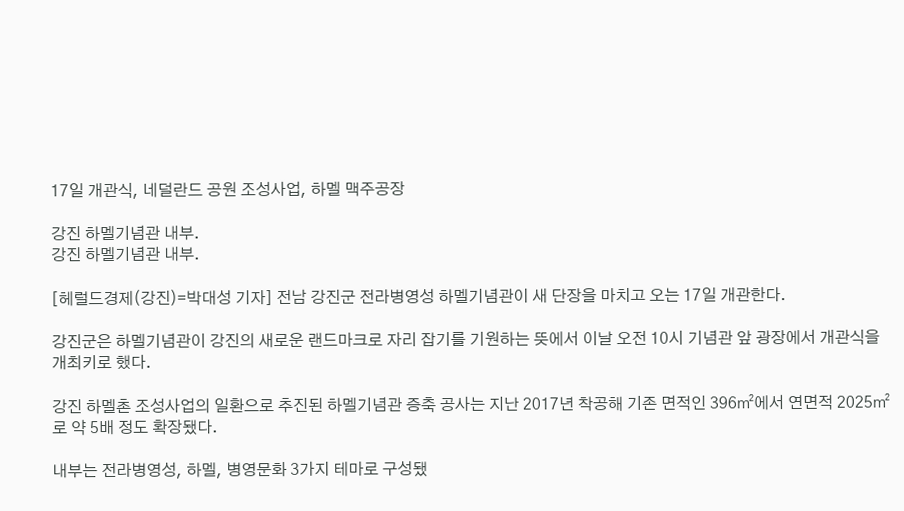17일 개관식, 네덜란드 공원 조성사업, 하멜 맥주공장

강진 하멜기념관 내부.
강진 하멜기념관 내부.

[헤럴드경제(강진)=박대성 기자] 전남 강진군 전라병영성 하멜기념관이 새 단장을 마치고 오는 17일 개관한다.

강진군은 하멜기념관이 강진의 새로운 랜드마크로 자리 잡기를 기원하는 뜻에서 이날 오전 10시 기념관 앞 광장에서 개관식을 개최키로 했다.

강진 하멜촌 조성사업의 일환으로 추진된 하멜기념관 증축 공사는 지난 2017년 착공해 기존 면적인 396㎡에서 연면적 2025㎡로 약 5배 정도 확장됐다.

내부는 전라병영성, 하멜, 병영문화 3가지 테마로 구성됐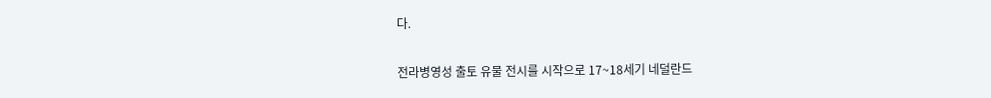다.

전라병영성 출토 유물 전시를 시작으로 17~18세기 네덜란드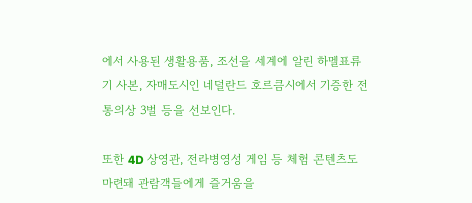에서 사용된 생활용품, 조선을 세계에 알린 하멜표류기 사본, 자매도시인 네덜란드 호르큼시에서 기증한 전통의상 3벌 등을 선보인다.

또한 4D 상영관, 전라병영성 게임 등 체험 콘텐츠도 마련돼 관람객들에게 즐거움을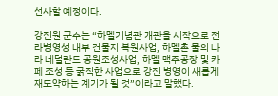선사할 예정이다.

강진원 군수는 “하멜기념관 개관을 시작으로 전라병영성 내부 건물지 복원사업, 하멜촌 물의 나라 네덜란드 공원조성사업, 하멜 맥주공장 및 카페 조성 등 굵직한 사업으로 강진 병영이 새롭게 재도약하는 계기가 될 것”이라고 말했다.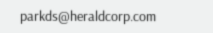parkds@heraldcorp.com